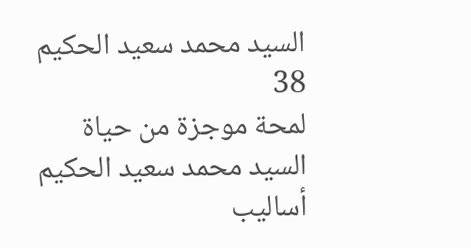السيد محمد سعيد الحكيم
38
لمحة موجزة من حياة السيد محمد سعيد الحكيم
أساليب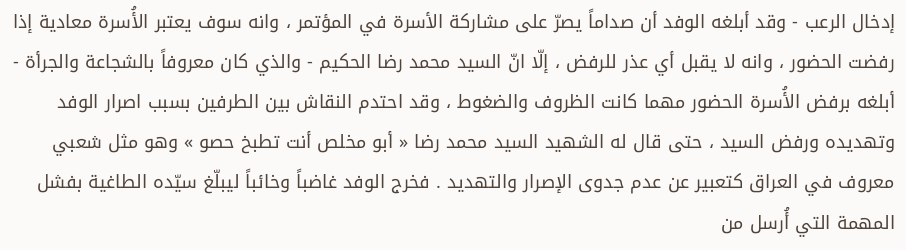إدخال الرعب - وقد أبلغه الوفد أن صداماً يصرّ على مشاركة الأسرة في المؤتمر ، وانه سوف يعتبر الأُسرة معادية إذا رفضت الحضور ، وانه لا يقبل أي عذر للرفض ، إلّا انّ السيد محمد رضا الحكيم - والذي كان معروفاً بالشجاعة والجرأة - أبلغه برفض الأُسرة الحضور مهما كانت الظروف والضغوط ، وقد احتدم النقاش بين الطرفين بسبب اصرار الوفد وتهديده ورفض السيد ، حتى قال له الشهيد السيد محمد رضا « أبو مخلص أنت تطبخ حصو » وهو مثل شعبي معروف في العراق كتعبير عن عدم جدوى الإصرار والتهديد . فخرج الوفد غاضباً وخائباً ليبلّغ سيّده الطاغية بفشل المهمة التي أُرسل من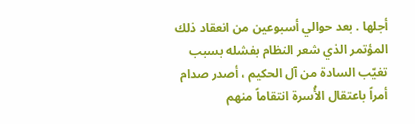أجلها . بعد حوالي أسبوعين من انعقاد ذلك المؤتمر الذي شعر النظام بفشله بسبب تغيّب السادة من آل الحكيم ، أصدر صدام أمراً باعتقال الأُسرة انتقاماً منهم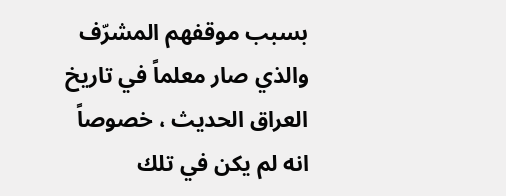بسبب موقفهم المشرّف والذي صار معلماً في تاريخ العراق الحديث ، خصوصاً انه لم يكن في تلك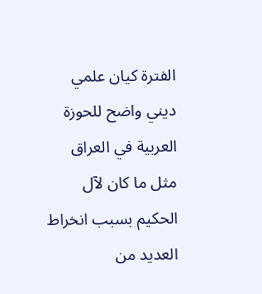الفترة كيان علمي ديني واضح للحوزة العربية في العراق مثل ما كان لآل الحكيم بسبب انخراط العديد من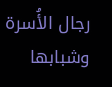رجال الأُسرة وشبابها